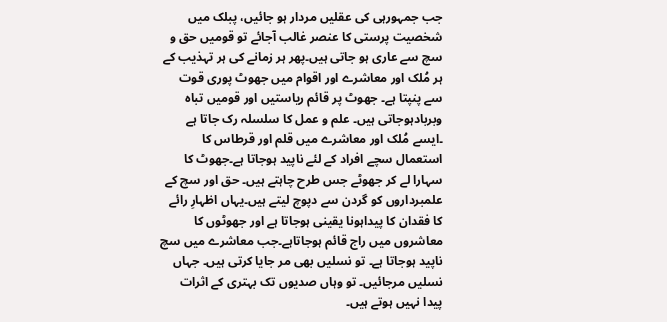جب جمہورہی کی عقلیں مردار ہو جائیں، پبلک میں شخصیت پرستی کا عنصر غالب آجائے تو قومیں حق و سچ سے عاری ہو جاتی ہیں۔پھر ہر زمانے کی ہر تہذیب کے ہر مُلک اور معاشرے اور اقوام میں جھوٹ پوری قوت سے پنپتا ہے۔ جھوٹ پر قائم ریاستیں اور قومیں تباہ وبربادہوجاتی ہیں۔ علم و عمل کا سلسلہ رک جاتا ہے ۔ایسے مُلک اور معاشرے میں قلم اور قرطاس کا استعمال سچے افراد کے لئے ناپید ہوجاتا ہے۔جھوٹ کا سہارا لے کر جھوٹے جس طرح چاہتے ہیں۔ حق اور سچ کے علمبرداروں کو گردن سے دپوچ لیتے ہیں۔یہاں اظہارِ رائے کا فقدان کا پیداہونا یقینی ہوجاتا ہے اور جھوٹوں کا معاشروں میں راج قائم ہوجاتاہے۔جب معاشرے میں سچ ناپید ہوجاتا ہے۔ تو نسلیں بھی مر جایا کرتی ہیں۔ جہاں نسلیں مرجائیں۔ تو وہاں صدیوں تک بہتری کے اثرات پیدا نہیں ہوتے ہیں۔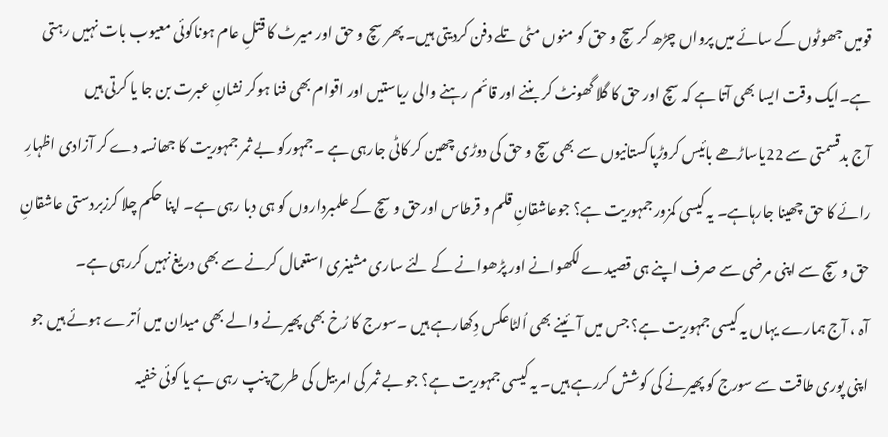قومیں جھوٹوں کے سائے میں پرواں چڑھ کر سچ و حق کو منوں مٹی تلے دفن کردیتی ہیں۔ پھر سچ و حق اور میرٹ کا قتلِ عام ہوناکوئی معیوب بات نہیں رہتی ہے۔ایک وقت ایسا بھی آتا ہے کہ سچ اور حق کا گلا گھونٹ کر بننے اور قائم رہنے والی ریاستیں اور اقوام بھی فنا ہوکر نشانِ عبرت بن جا یا کرتی ہیں
آج بدقسمتی سے 22یاساڑھے بائیس کروڑپاکستانیوں سے بھی سچ و حق کی دوڑی چھین کر کاٹی جارہی ہے ۔جمہورکو بے ثمر جمہوریت کا جھانسہ دے کر آزادی اظہارِ رائے کا حق چھینا جارہاہے۔ یہ کیسی کمزور جمہوریت ہے؟ جوعاشقانِ قلم و قرطاس اورحق و سچ کے علمبرداروں کو ہی دبا رہی ہے۔ اپنا حکم چلا کرزبردستی عاشقانِ حق و سچ سے اپنی مرضی سے صرف اپنے ہی قصیدے لکھوانے اور پڑھوانے کے لئے ساری مشینری استعمال کرنے سے بھی دریغ نہیں کررہی ہے۔
آہ ، آج ہمارے یہاں یہ کیسی جمہوریت ہے؟ جس میں آئینے بھی اُلٹاعکس دِکھارہے ہیں ۔سورج کا رُخ بھی پھیرنے والے بھی میدان میں اُترے ہوئے ہیں جو اپنی پوری طاقت سے سورج کو پھیرنے کی کوشش کررہے ہیں۔ یہ کیسی جمہوریت ہے؟ جو بے ثمر کی امر بیل کی طرح پنپ رہی ہے یا کوئی خفیہ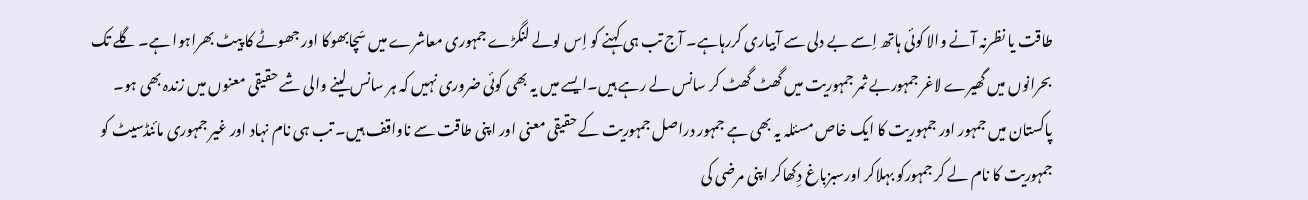طاقت یا نظرنہ آنے والا کوئی ہاتھ اِسے بے دلی سے آبیاری کررہاہے۔ آج تب ہی کہنے کو اِس لولے لنگڑے جمہوری معاشرے میں سّچابھوکا اور جھوٹے کا پیٹ بھراہوا ہے۔ گلے تک بحرانوں میں گھیرے لاغر جمہوربے ثمر جمہوریت میں گھٹ گھٹ کر سانس لے رہے ہیں۔ایسے میں یہ بھی کوئی ضروری نہیں کہ ہر سانس لینے والی شے حقیقی معنوں میں زندہ بھی ہو۔
پاکستان میں جمہور اور جمہوریت کا ایک خاص مسئلہ یہ بھی ہے جمہور دراصل جمہوریت کے حقیقی معنی اور اپنی طاقت سے ناواقف ہیں۔ تب ہی نام نہاد اور غیر جمہوری مائنڈسیٹ کو جمہوریت کا نام لے کر جمہورکو بہلاکر اورسبزباغ دِکھاکر اپنی مرضی کی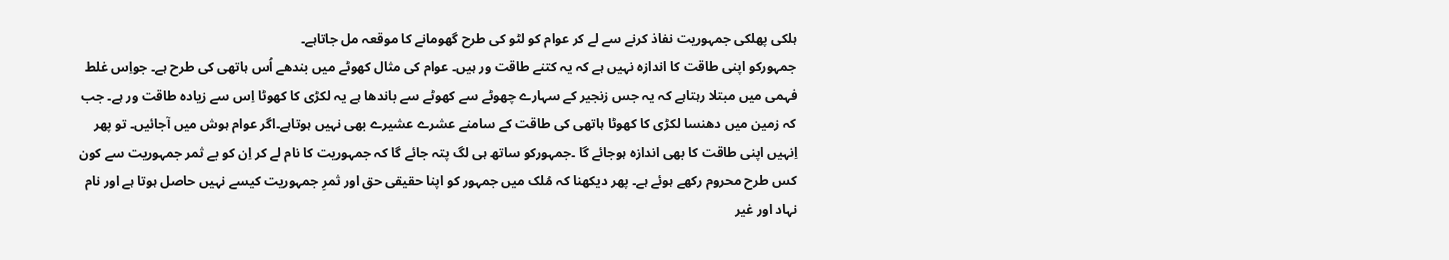ہلکی پھلکی جمہوریت نفاذ کرنے سے لے کر عوام کو لٹو کی طرح گھومانے کا موقعہ مل جاتاہے۔
جمہورکو اپنی طاقت کا اندازہ نہیں ہے کہ یہ کتنے طاقت ور ہیں۔ عوام کی مثال کھوٹے میں بندھے اُس ہاتھی کی طرح ہے۔ جواِس غلط فہمی میں مبتلا رہتاہے کہ یہ جس زنجیر کے سہارے چھوٹے سے کھوٹے سے باندھا ہے یہ لکڑی کا کھوٹا اِس سے زیادہ طاقت ور ہے۔ جب کہ زمین میں دھنسا لکڑی کا کھوٹا ہاتھی کی طاقت کے سامنے عشرے عشیرے بھی نہیں ہوتاہے۔اگر عوام ہوش میں آجائیں۔ تو پھر اِنہیں اپنی طاقت کا بھی اندازہ ہوجائے گا ۔جمہورکو ساتھ ہی لگ پتہ جائے گا کہ جمہوریت کا نام لے کر اِن کو بے ثمر جمہوریت سے کون کس طرح محروم رکھے ہوئے ہے۔ پھر دیکھنا کہ مُلک میں جمہور کو اپنا حقیقی حق اور ثمرِ جمہوریت کیسے نہیں حاصل ہوتا ہے اور نام نہاد اور غیر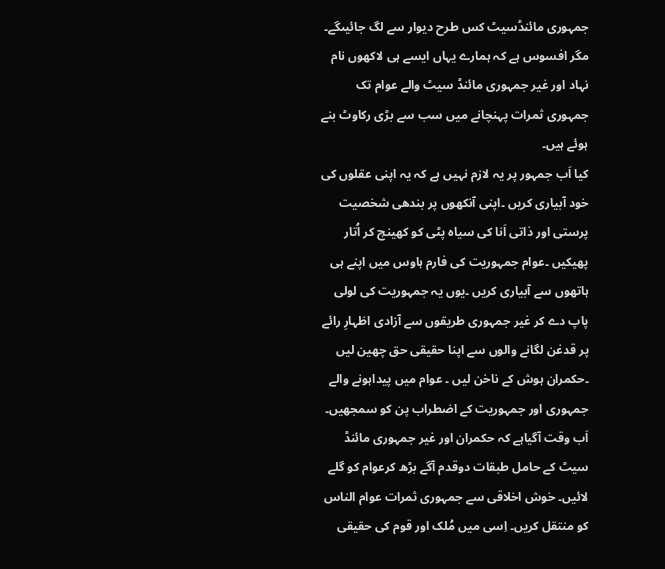جمہوری مائنڈسیٹ کس طرح دیوار سے لگ جائیںگے۔ مگر افسوس ہے کہ ہمارے یہاں ایسے ہی لاکھوں نام نہاد اور غیر جمہوری مائنڈ سیٹ والے عوام تک جمہوری ثمرات پہنچانے میں سب سے بڑی رکاوٹ بنے ہوئے ہیں۔
کیا اَب جمہور پر یہ لازم نہیں ہے کہ یہ اپنی عقلوں کی خود آبیاری کریں ۔اپنی آنکھوں پر بندھی شخصیت پرستی اور ذاتی اَنا کی سیاہ پٹی کو کھینچ کر اُتار پھیکیں ۔عوام جمہوریت کی فارم ہاوس میں اپنے ہی ہاتھوں سے آبیاری کریں ۔یوں یہ جمہوریت کی لولی پاپ دے کر غیر جمہوری طریقوں سے آزادی اظہارِ رائے پر قدغن لگانے والوں سے اپنا حقیقی حق چھین لیں ۔حکمران ہوش کے ناخن لیں ۔ عوام میں پیداہونے والے جمہوری اور جمہوریت کے اضطراب پن کو سمجھیں۔ اَب وقت آگیاہے کہ حکمران اور غیر جمہوری مائنڈ سیٹ کے حامل طبقات دوقدم آگے بڑھ کرعوام کو گلے لائیں۔ خوش اخلاقی سے جمہوری ثمرات عوام الناس کو منتقل کریں۔ اِسی میں مُلک اور قوم کی حقیقی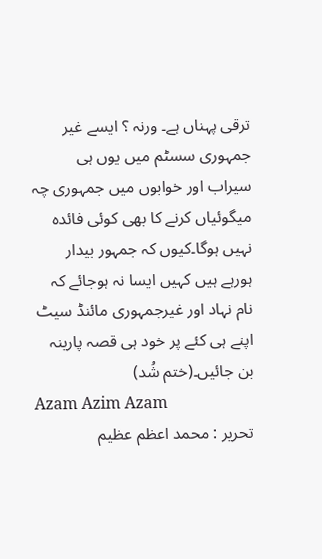ترقی پہناں ہے۔ ورنہ ؟ ایسے غیر جمہوری سسٹم میں یوں ہی سیراب اور خوابوں میں جمہوری چہ میگوئیاں کرنے کا بھی کوئی فائدہ نہیں ہوگا۔کیوں کہ جمہور بیدار ہورہے ہیں کہیں ایسا نہ ہوجائے کہ نام نہاد اور غیرجمہوری مائنڈ سیٹ اپنے ہی کئے پر خود ہی قصہ پارینہ بن جائیں۔(ختم شُد)
Azam Azim Azam
تحریر : محمد اعظم عظیم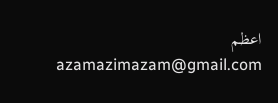اعظم azamazimazam@gmail.com